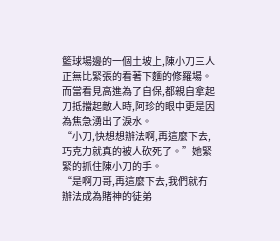籃球場邊的一個土坡上,陳小刀三人正無比緊張的看著下麵的修羅場。
而當看見高進為了自保,都親自拿起刀抵擋起敵人時,阿珍的眼中更是因為焦急湧出了淚水。
“小刀,快想想辦法啊,再這麼下去,巧克力就真的被人砍死了。”她緊緊的抓住陳小刀的手。
“是啊刀哥,再這麼下去,我們就冇辦法成為賭神的徒弟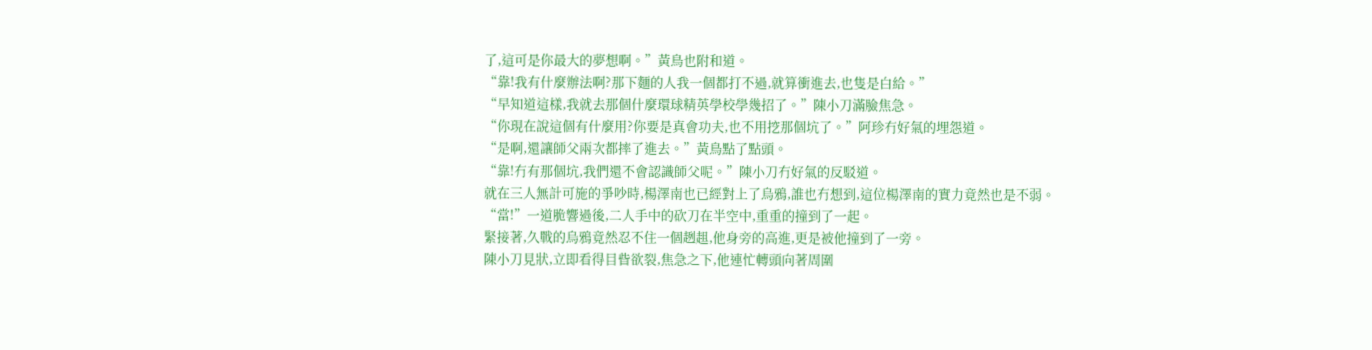了,這可是你最大的夢想啊。”黃鳥也附和道。
“靠!我有什麼辦法啊?那下麵的人我一個都打不過,就算衝進去,也隻是白給。”
“早知道這樣,我就去那個什麼環球精英學校學幾招了。”陳小刀滿臉焦急。
“你現在說這個有什麼用?你要是真會功夫,也不用挖那個坑了。”阿珍冇好氣的埋怨道。
“是啊,還讓師父兩次都摔了進去。”黃鳥點了點頭。
“靠!冇有那個坑,我們還不會認識師父呢。”陳小刀冇好氣的反駁道。
就在三人無計可施的爭吵時,楊澤南也已經對上了烏鴉,誰也冇想到,這位楊澤南的實力竟然也是不弱。
“當!”一道脆響過後,二人手中的砍刀在半空中,重重的撞到了一起。
緊接著,久戰的烏鴉竟然忍不住一個趔趄,他身旁的高進,更是被他撞到了一旁。
陳小刀見狀,立即看得目眥欲裂,焦急之下,他連忙轉頭向著周圍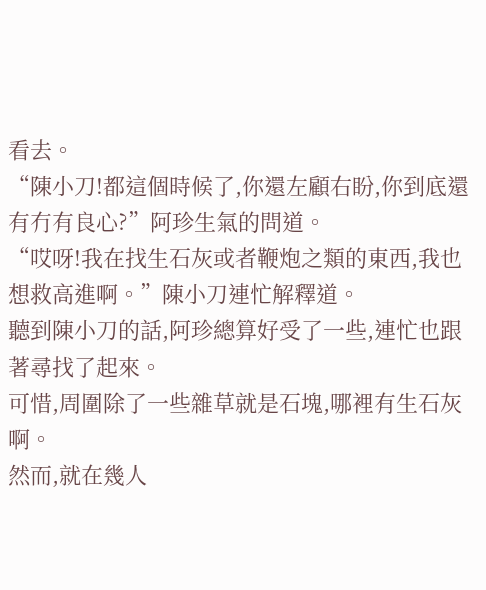看去。
“陳小刀!都這個時候了,你還左顧右盼,你到底還有冇有良心?”阿珍生氣的問道。
“哎呀!我在找生石灰或者鞭炮之類的東西,我也想救高進啊。”陳小刀連忙解釋道。
聽到陳小刀的話,阿珍總算好受了一些,連忙也跟著尋找了起來。
可惜,周圍除了一些雜草就是石塊,哪裡有生石灰啊。
然而,就在幾人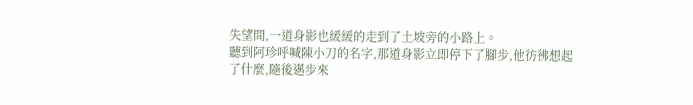失望間,一道身影也緩緩的走到了土坡旁的小路上。
聽到阿珍呼喊陳小刀的名字,那道身影立即停下了腳步,他彷彿想起了什麼,隨後邁步來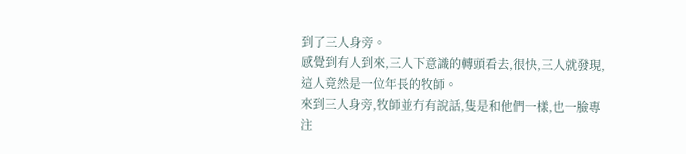到了三人身旁。
感覺到有人到來,三人下意識的轉頭看去,很快,三人就發現,這人竟然是一位年長的牧師。
來到三人身旁,牧師並冇有說話,隻是和他們一樣,也一臉專注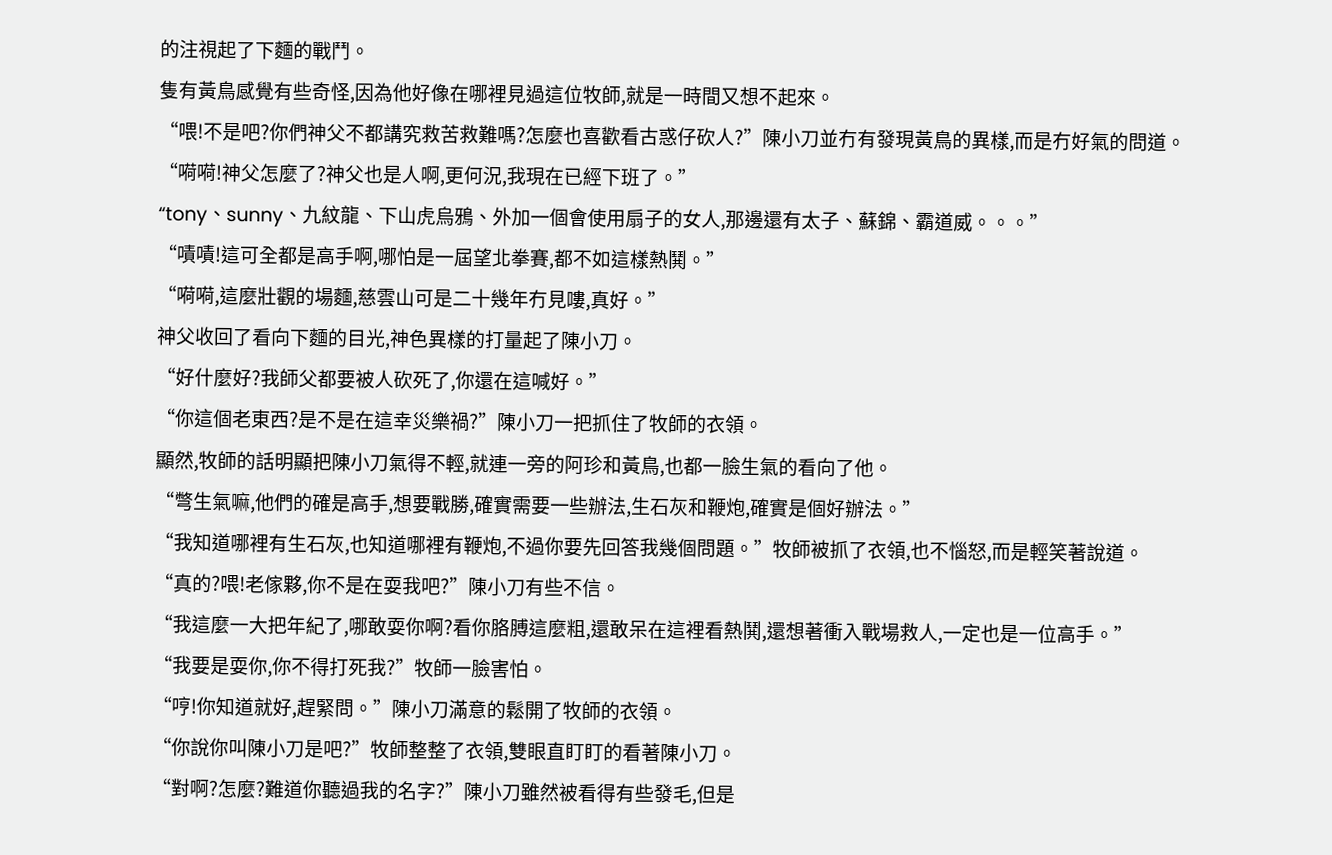的注視起了下麵的戰鬥。
隻有黃鳥感覺有些奇怪,因為他好像在哪裡見過這位牧師,就是一時間又想不起來。
“喂!不是吧?你們神父不都講究救苦救難嗎?怎麼也喜歡看古惑仔砍人?”陳小刀並冇有發現黃鳥的異樣,而是冇好氣的問道。
“嗬嗬!神父怎麼了?神父也是人啊,更何況,我現在已經下班了。”
“tony、sunny、九紋龍、下山虎烏鴉、外加一個會使用扇子的女人,那邊還有太子、蘇錦、霸道威。。。”
“嘖嘖!這可全都是高手啊,哪怕是一屆望北拳賽,都不如這樣熱鬨。”
“嗬嗬,這麼壯觀的場麵,慈雲山可是二十幾年冇見嘍,真好。”
神父收回了看向下麵的目光,神色異樣的打量起了陳小刀。
“好什麼好?我師父都要被人砍死了,你還在這喊好。”
“你這個老東西?是不是在這幸災樂禍?”陳小刀一把抓住了牧師的衣領。
顯然,牧師的話明顯把陳小刀氣得不輕,就連一旁的阿珍和黃鳥,也都一臉生氣的看向了他。
“彆生氣嘛,他們的確是高手,想要戰勝,確實需要一些辦法,生石灰和鞭炮,確實是個好辦法。”
“我知道哪裡有生石灰,也知道哪裡有鞭炮,不過你要先回答我幾個問題。”牧師被抓了衣領,也不惱怒,而是輕笑著說道。
“真的?喂!老傢夥,你不是在耍我吧?”陳小刀有些不信。
“我這麼一大把年紀了,哪敢耍你啊?看你胳膊這麼粗,還敢呆在這裡看熱鬨,還想著衝入戰場救人,一定也是一位高手。”
“我要是耍你,你不得打死我?”牧師一臉害怕。
“哼!你知道就好,趕緊問。”陳小刀滿意的鬆開了牧師的衣領。
“你說你叫陳小刀是吧?”牧師整整了衣領,雙眼直盯盯的看著陳小刀。
“對啊?怎麼?難道你聽過我的名字?”陳小刀雖然被看得有些發毛,但是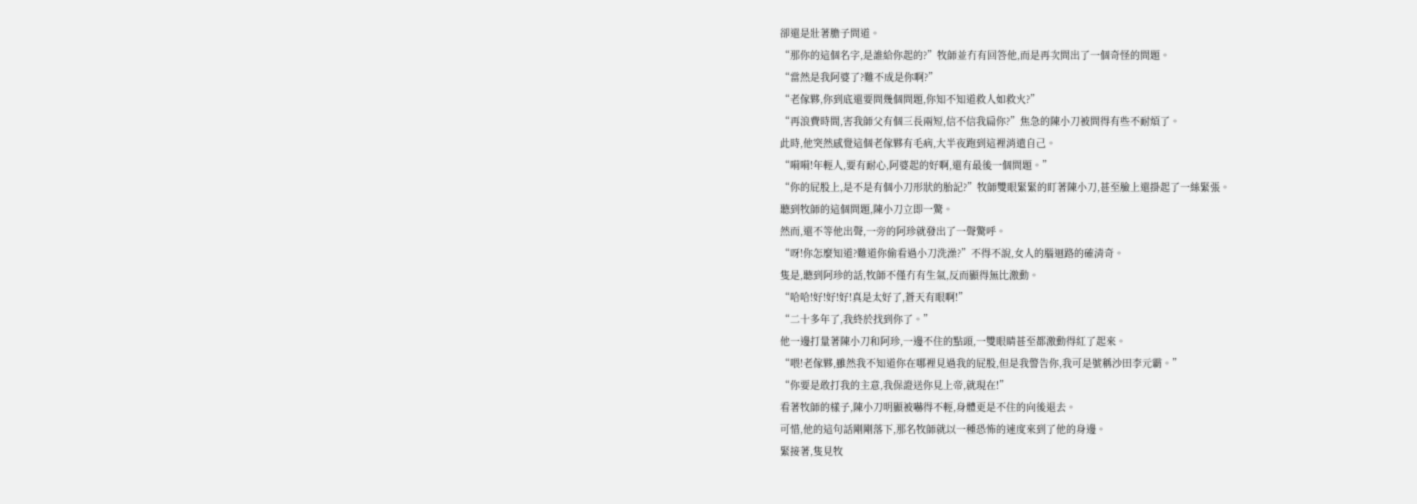卻還是壯著膽子問道。
“那你的這個名字,是誰給你起的?”牧師並冇有回答他,而是再次問出了一個奇怪的問題。
“當然是我阿婆了?難不成是你啊?”
“老傢夥,你到底還要問幾個問題,你知不知道救人如救火?”
“再浪費時間,害我師父有個三長兩短,信不信我扁你?”焦急的陳小刀被問得有些不耐煩了。
此時,他突然感覺這個老傢夥有毛病,大半夜跑到這裡消遣自己。
“嗬嗬!年輕人,要有耐心,阿婆起的好啊,還有最後一個問題。”
“你的屁股上,是不是有個小刀形狀的胎記?”牧師雙眼緊緊的盯著陳小刀,甚至臉上還掛起了一絲緊張。
聽到牧師的這個問題,陳小刀立即一驚。
然而,還不等他出聲,一旁的阿珍就發出了一聲驚呼。
“呀!你怎麼知道?難道你偷看過小刀洗澡?”不得不說,女人的腦迴路的確清奇。
隻是,聽到阿珍的話,牧師不僅冇有生氣,反而顯得無比激動。
“哈哈!好!好!好!真是太好了,蒼天有眼啊!”
“二十多年了,我終於找到你了。”
他一邊打量著陳小刀和阿珍,一邊不住的點頭,一雙眼睛甚至都激動得紅了起來。
“喂!老傢夥,雖然我不知道你在哪裡見過我的屁股,但是我警告你,我可是號稱沙田李元霸。”
“你要是敢打我的主意,我保證送你見上帝,就現在!”
看著牧師的樣子,陳小刀明顯被嚇得不輕,身體更是不住的向後退去。
可惜,他的這句話剛剛落下,那名牧師就以一種恐怖的速度來到了他的身邊。
緊接著,隻見牧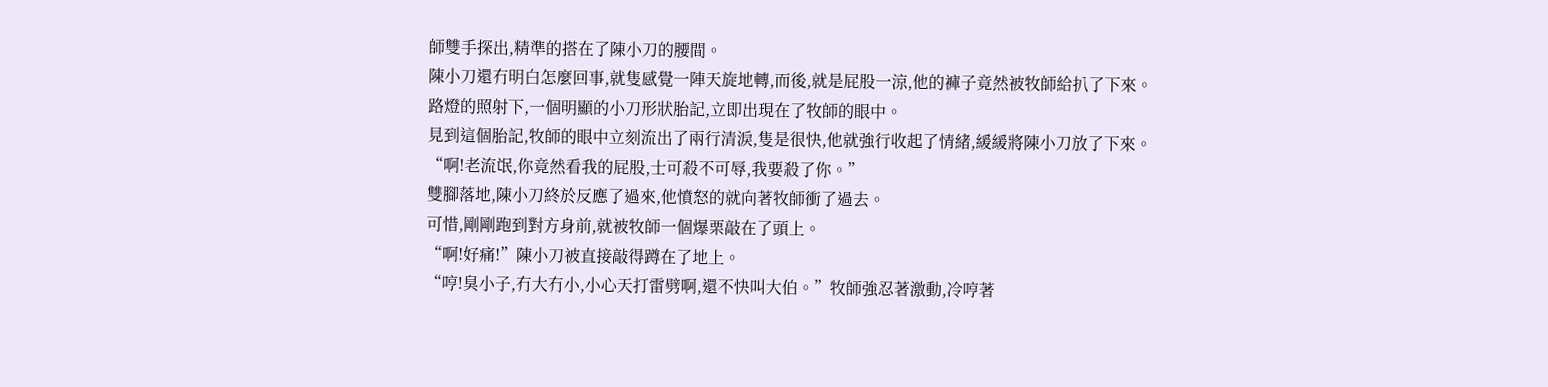師雙手探出,精準的搭在了陳小刀的腰間。
陳小刀還冇明白怎麼回事,就隻感覺一陣天旋地轉,而後,就是屁股一涼,他的褲子竟然被牧師給扒了下來。
路燈的照射下,一個明顯的小刀形狀胎記,立即出現在了牧師的眼中。
見到這個胎記,牧師的眼中立刻流出了兩行清淚,隻是很快,他就強行收起了情緒,緩緩將陳小刀放了下來。
“啊!老流氓,你竟然看我的屁股,士可殺不可辱,我要殺了你。”
雙腳落地,陳小刀終於反應了過來,他憤怒的就向著牧師衝了過去。
可惜,剛剛跑到對方身前,就被牧師一個爆栗敲在了頭上。
“啊!好痛!”陳小刀被直接敲得蹲在了地上。
“哼!臭小子,冇大冇小,小心天打雷劈啊,還不快叫大伯。”牧師強忍著激動,冷哼著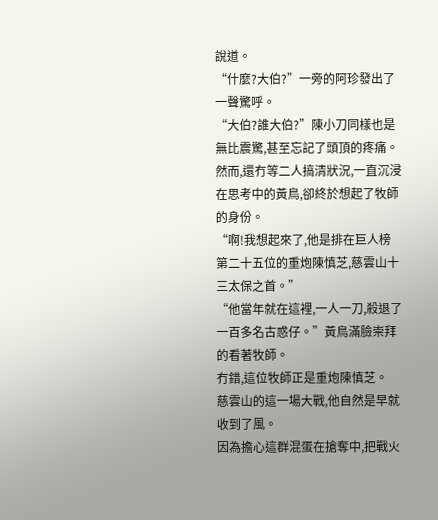說道。
“什麼?大伯?”一旁的阿珍發出了一聲驚呼。
“大伯?誰大伯?”陳小刀同樣也是無比震驚,甚至忘記了頭頂的疼痛。
然而,還冇等二人搞清狀況,一直沉浸在思考中的黃鳥,卻終於想起了牧師的身份。
“啊!我想起來了,他是排在巨人榜第二十五位的重炮陳慎芝,慈雲山十三太保之首。”
“他當年就在這裡,一人一刀,殺退了一百多名古惑仔。”黃鳥滿臉崇拜的看著牧師。
冇錯,這位牧師正是重炮陳慎芝。
慈雲山的這一場大戰,他自然是早就收到了風。
因為擔心這群混蛋在搶奪中,把戰火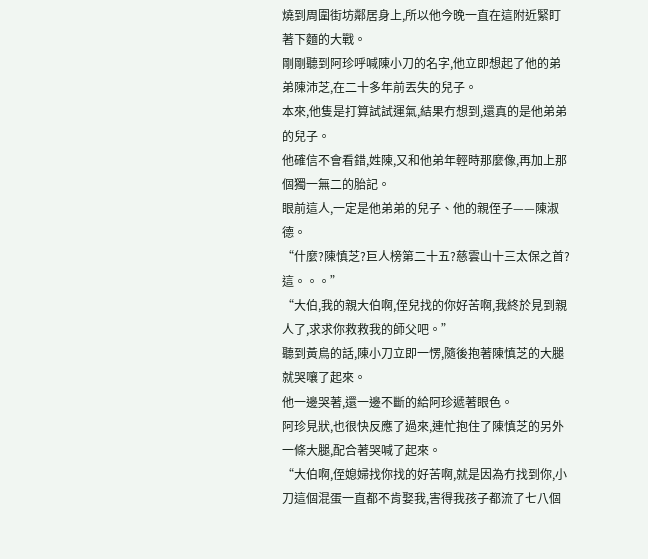燒到周圍街坊鄰居身上,所以他今晚一直在這附近緊盯著下麵的大戰。
剛剛聽到阿珍呼喊陳小刀的名字,他立即想起了他的弟弟陳沛芝,在二十多年前丟失的兒子。
本來,他隻是打算試試運氣,結果冇想到,還真的是他弟弟的兒子。
他確信不會看錯,姓陳,又和他弟年輕時那麼像,再加上那個獨一無二的胎記。
眼前這人,一定是他弟弟的兒子、他的親侄子——陳淑德。
“什麼?陳慎芝?巨人榜第二十五?慈雲山十三太保之首?這。。。”
“大伯,我的親大伯啊,侄兒找的你好苦啊,我終於見到親人了,求求你救救我的師父吧。”
聽到黃鳥的話,陳小刀立即一愣,隨後抱著陳慎芝的大腿就哭嚷了起來。
他一邊哭著,還一邊不斷的給阿珍遞著眼色。
阿珍見狀,也很快反應了過來,連忙抱住了陳慎芝的另外一條大腿,配合著哭喊了起來。
“大伯啊,侄媳婦找你找的好苦啊,就是因為冇找到你,小刀這個混蛋一直都不肯娶我,害得我孩子都流了七八個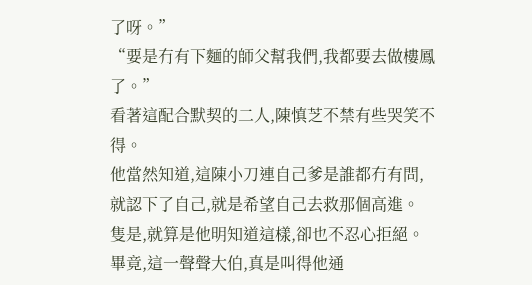了呀。”
“要是冇有下麵的師父幫我們,我都要去做樓鳳了。”
看著這配合默契的二人,陳慎芝不禁有些哭笑不得。
他當然知道,這陳小刀連自己爹是誰都冇有問,就認下了自己,就是希望自己去救那個高進。
隻是,就算是他明知道這樣,卻也不忍心拒絕。
畢竟,這一聲聲大伯,真是叫得他通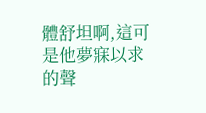體舒坦啊,這可是他夢寐以求的聲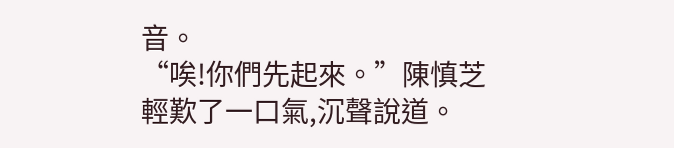音。
“唉!你們先起來。”陳慎芝輕歎了一口氣,沉聲說道。